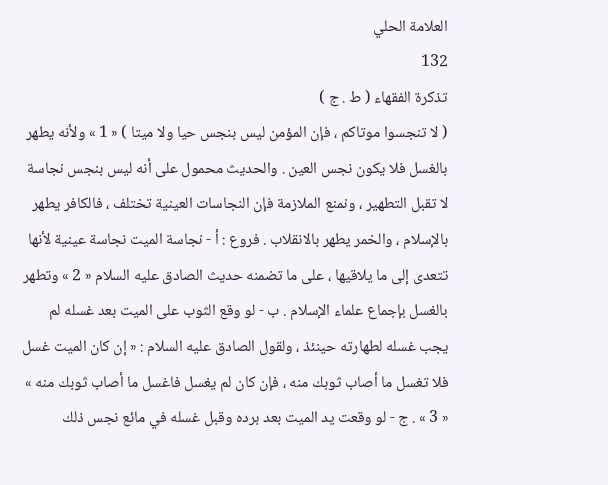العلامة الحلي
132
تذكرة الفقهاء ( ط . ج )
( لا تنجسوا موتاكم ، فإن المؤمن ليس بنجس حيا ولا ميتا ) « 1 » ولأنه يطهر بالغسل فلا يكون نجس العين . والحديث محمول على أنه ليس بنجس نجاسة لا تقبل التطهير ، ونمنع الملازمة فإن النجاسات العينية تختلف ، فالكافر يطهر بالإسلام ، والخمر يطهر بالانقلاب . فروع : أ - نجاسة الميت نجاسة عينية لأنها تتعدى إلى ما يلاقيها ، على ما تضمنه حديث الصادق عليه السلام « 2 » وتطهر بالغسل بإجماع علماء الإسلام . ب - لو وقع الثوب على الميت بعد غسله لم يجب غسله لطهارته حينئذ ، ولقول الصادق عليه السلام : « إن كان الميت غسل فلا تغسل ما أصاب ثوبك منه ، فإن كان لم يغسل فاغسل ما أصاب ثوبك منه » « 3 » . ج - لو وقعت يد الميت بعد برده وقبل غسله في مائع نجس ذلك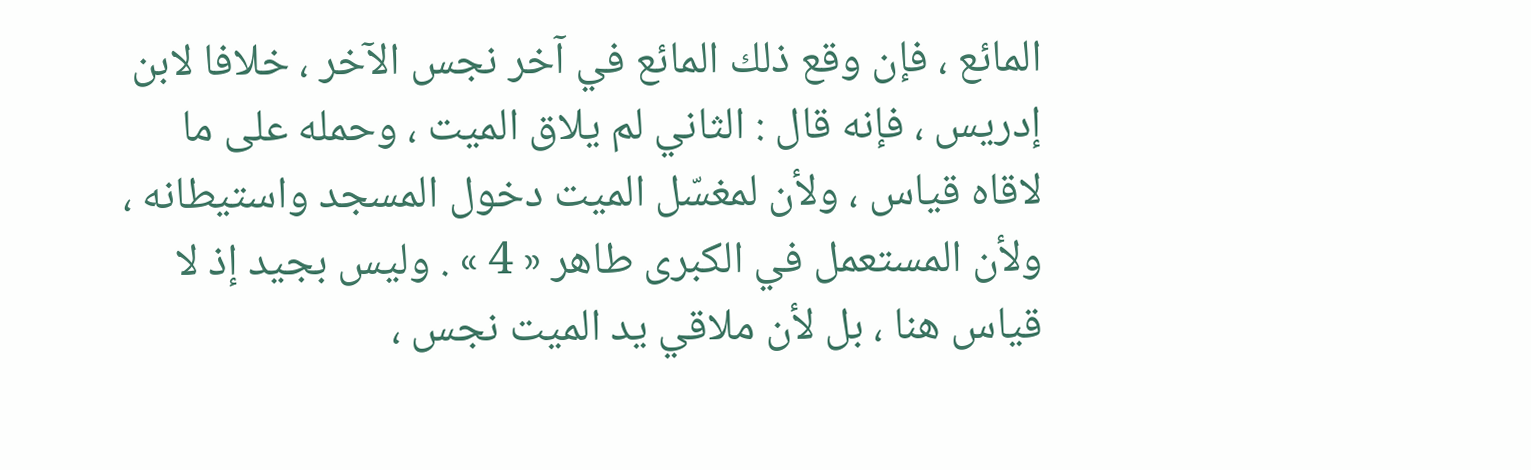المائع ، فإن وقع ذلك المائع في آخر نجس الآخر ، خلافا لابن إدريس ، فإنه قال : الثاني لم يلاق الميت ، وحمله على ما لاقاه قياس ، ولأن لمغسّل الميت دخول المسجد واستيطانه ، ولأن المستعمل في الكبرى طاهر « 4 » . وليس بجيد إذ لا قياس هنا ، بل لأن ملاقي يد الميت نجس ،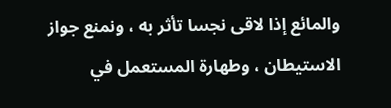والمائع إذا لاقى نجسا تأثر به ، ونمنع جواز الاستيطان ، وطهارة المستعمل في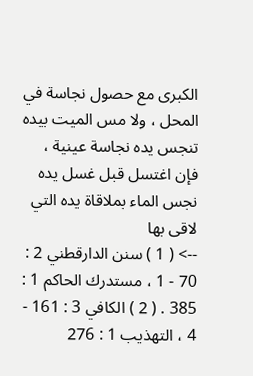الكبرى مع حصول نجاسة في المحل ، ولا مس الميت بيده تنجس يده نجاسة عينية ، فإن اغتسل قبل غسل يده نجس الماء بملاقاة يده التي لاقى بها
--> ( 1 ) سنن الدارقطني 2 : 70 - 1 ، مستدرك الحاكم 1 : 385 . ( 2 ) الكافي 3 : 161 - 4 ، التهذيب 1 : 276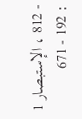- 812 ، الإستبصار 1 : 192 - 671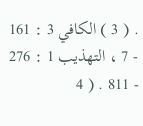. ( 3 ) الكافي 3 : 161 - 7 ، التهذيب 1 : 276 - 811 . ( 4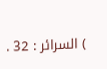) السرائر : 32 .